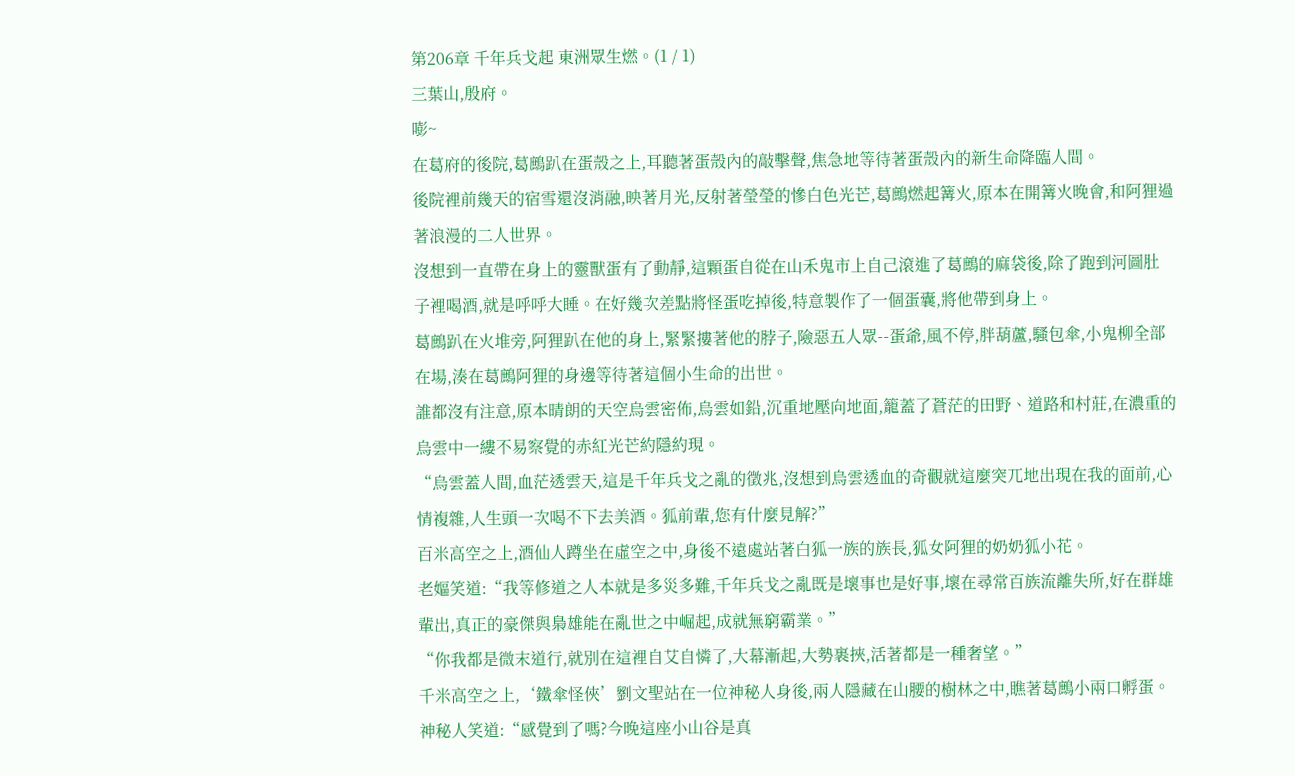第206章 千年兵戈起 東洲眾生燃。(1 / 1)
三葉山,殷府。
嘭~
在葛府的後院,葛鷓趴在蛋殼之上,耳聽著蛋殼內的敲擊聲,焦急地等待著蛋殼內的新生命降臨人間。
後院裡前幾天的宿雪還沒消融,映著月光,反射著瑩瑩的慘白色光芒,葛鷓燃起篝火,原本在開篝火晚會,和阿狸過著浪漫的二人世界。
沒想到一直帶在身上的靈獸蛋有了動靜,這顆蛋自從在山禾鬼市上自己滾進了葛鷓的麻袋後,除了跑到河圖肚子裡喝酒,就是呼呼大睡。在好幾次差點將怪蛋吃掉後,特意製作了一個蛋囊,將他帶到身上。
葛鷓趴在火堆旁,阿狸趴在他的身上,緊緊摟著他的脖子,險惡五人眾--蛋爺,風不停,胖葫蘆,騷包傘,小鬼柳全部在場,湊在葛鷓阿狸的身邊等待著這個小生命的出世。
誰都沒有注意,原本晴朗的天空烏雲密佈,烏雲如鉛,沉重地壓向地面,籠蓋了蒼茫的田野、道路和村莊,在濃重的烏雲中一縷不易察覺的赤紅光芒約隱約現。
“烏雲蓋人間,血茫透雲天,這是千年兵戈之亂的徵兆,沒想到烏雲透血的奇觀就這麼突兀地出現在我的面前,心情複雜,人生頭一次喝不下去美酒。狐前輩,您有什麼見解?”
百米高空之上,酒仙人蹲坐在虛空之中,身後不遠處站著白狐一族的族長,狐女阿狸的奶奶狐小花。
老嫗笑道:“我等修道之人本就是多災多難,千年兵戈之亂既是壞事也是好事,壞在尋常百族流離失所,好在群雄輩出,真正的豪傑與梟雄能在亂世之中崛起,成就無窮霸業。”
“你我都是微末道行,就別在這裡自艾自憐了,大幕漸起,大勢裹挾,活著都是一種奢望。”
千米高空之上,‘鐵傘怪俠’劉文聖站在一位神秘人身後,兩人隱藏在山腰的樹林之中,瞧著葛鷓小兩口孵蛋。
神秘人笑道:“感覺到了嗎?今晚這座小山谷是真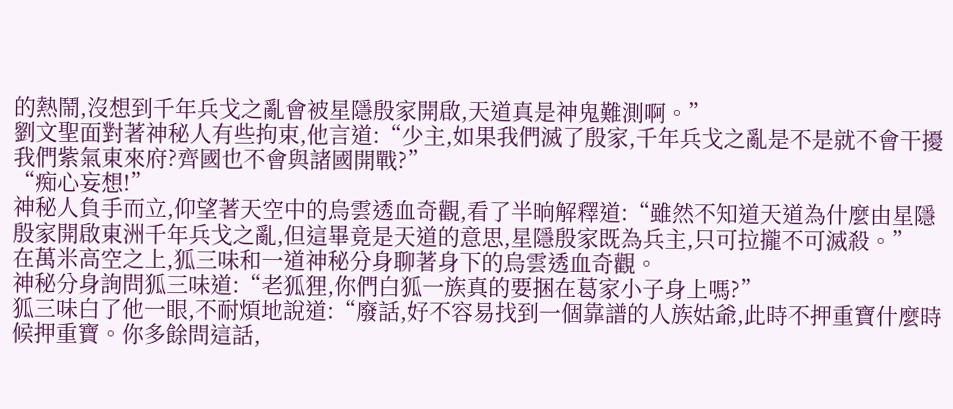的熱鬧,沒想到千年兵戈之亂會被星隱殷家開啟,天道真是神鬼難測啊。”
劉文聖面對著神秘人有些拘束,他言道:“少主,如果我們滅了殷家,千年兵戈之亂是不是就不會干擾我們紫氣東來府?齊國也不會與諸國開戰?”
“痴心妄想!”
神秘人負手而立,仰望著天空中的烏雲透血奇觀,看了半晌解釋道:“雖然不知道天道為什麼由星隱殷家開啟東洲千年兵戈之亂,但這畢竟是天道的意思,星隱殷家既為兵主,只可拉攏不可滅殺。”
在萬米高空之上,狐三味和一道神秘分身聊著身下的烏雲透血奇觀。
神秘分身詢問狐三味道:“老狐狸,你們白狐一族真的要捆在葛家小子身上嗎?”
狐三味白了他一眼,不耐煩地說道:“廢話,好不容易找到一個靠譜的人族姑爺,此時不押重寶什麼時候押重寶。你多餘問這話,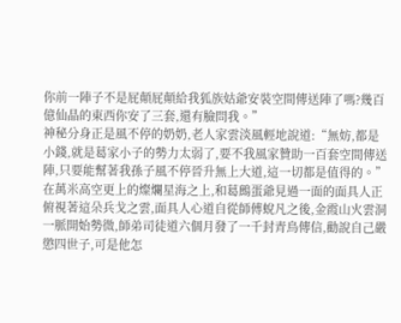你前一陣子不是屁顛屁顛給我狐族姑爺安裝空間傳送陣了嗎?幾百億仙晶的東西你安了三套,還有臉問我。”
神秘分身正是風不停的奶奶,老人家雲淡風輕地說道:“無妨,都是小錢,就是葛家小子的勢力太弱了,要不我風家贊助一百套空間傳送陣,只要能幫著我孫子風不停晉升無上大道,這一切都是值得的。”
在萬米高空更上的燦爛星海之上,和葛鷓蛋爺見過一面的面具人正俯視著這朵兵戈之雲,面具人心道自從師傅蛻凡之後,金霞山火雲洞一脈開始勢微,師弟司徒道六個月發了一千封青鳥傳信,勸說自己嚴懲四世子,可是他怎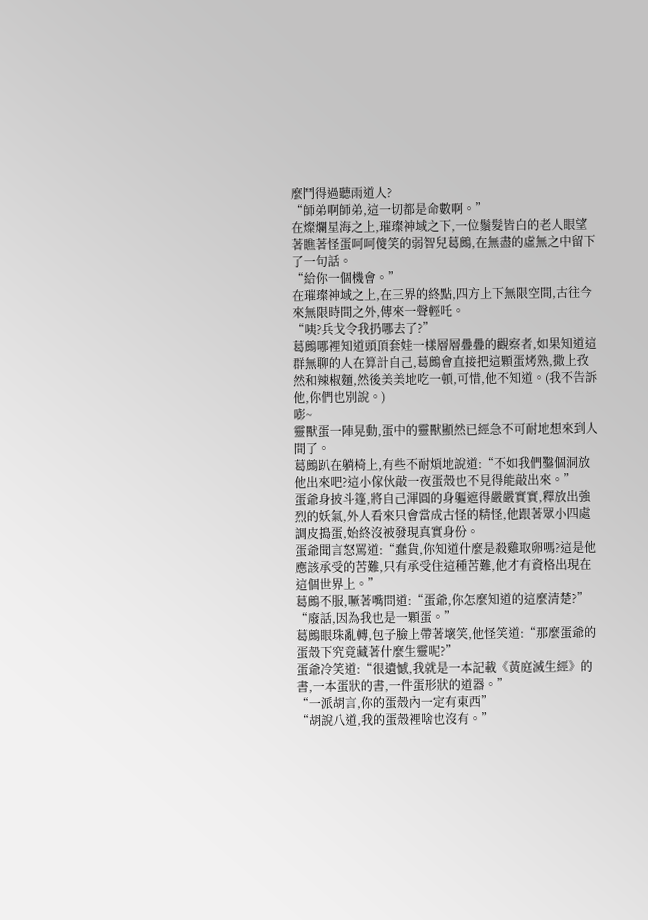麼鬥得過聽雨道人?
“師弟啊師弟,這一切都是命數啊。”
在燦爛星海之上,璀璨神域之下,一位鬚髮皆白的老人眼望著瞧著怪蛋呵呵傻笑的弱智兒葛鷓,在無盡的虛無之中留下了一句話。
“給你一個機會。”
在璀璨神域之上,在三界的終點,四方上下無限空間,古往今來無限時間之外,傳來一聲輕吒。
“咦?兵戈令我扔哪去了?”
葛鷓哪裡知道頭頂套娃一樣層層疊疊的觀察者,如果知道這群無聊的人在算計自己,葛鷓會直接把這顆蛋烤熟,撒上孜然和辣椒麵,然後美美地吃一頓,可惜,他不知道。(我不告訴他,你們也別說。)
嘭~
靈獸蛋一陣晃動,蛋中的靈獸顯然已經急不可耐地想來到人間了。
葛鷓趴在躺椅上,有些不耐煩地說道:“不如我們鑿個洞放他出來吧?這小傢伙敲一夜蛋殼也不見得能敲出來。”
蛋爺身披斗篷,將自己渾圓的身軀遮得嚴嚴實實,釋放出強烈的妖氣,外人看來只會當成古怪的精怪,他跟著眾小四處調皮搗蛋,始終沒被發現真實身份。
蛋爺聞言怒罵道:“蠢貨,你知道什麼是殺雞取卵嗎?這是他應該承受的苦難,只有承受住這種苦難,他才有資格出現在這個世界上。”
葛鷓不服,噘著嘴問道:“蛋爺,你怎麼知道的這麼清楚?”
“廢話,因為我也是一顆蛋。”
葛鷓眼珠亂轉,包子臉上帶著壞笑,他怪笑道:“那麼蛋爺的蛋殼下究竟藏著什麼生靈呢?”
蛋爺冷笑道:“很遺憾,我就是一本記載《黃庭滅生經》的書,一本蛋狀的書,一件蛋形狀的道器。”
“一派胡言,你的蛋殼內一定有東西”
“胡說八道,我的蛋殼裡啥也沒有。”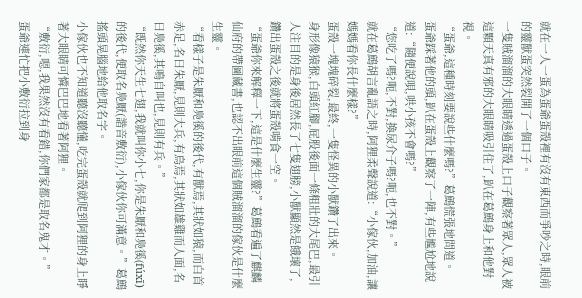就在一人一蛋為蛋爺蛋殼裡有沒有東西而爭吵之時,眼前的靈獸蛋突然裂開了一個口子。
一隻賊溜溜的大眼睛透過蛋殼上口子觀察著眾人,眾人被這顆天真有邪的大眼睛吸引住了,趴在葛鷓身上和他對視。
“蛋爺,這種時刻要說些什麼嗎?”葛鷓慌張地問道。
蛋爺踩著他的頭,趴在蛋殼上觀察了一陣,有些尷尬地說道:“隨便說唄,哄小孩不會嗎?”
“您吃了嗎?呃,不對,換尿介子嗎?呃,也不對。”
就在葛鷓胡言亂語之時,阿狸柔聲說道:“小傢伙,加油,讓媽媽看你長什麼樣?”
蛋殼一塊塊碎裂,最終,一隻怪異的小獸鑽了出來。
身形像猿猴,白頭紅腳,屁股後面一條粗壯的大尾巴,最引人注目的是身後居然長了七隻翅膀,小獸顯然是餓壞了,鑽出蛋殼之後就將蛋殼啃食一空。
“蛋爺你來解釋一下,這是什麼生靈?”葛鷓看遍了麒麟仙府的帶圖藏書,也認不出眼前這個賊溜溜的傢伙是什麼生靈。
“看樣子是朱厭和鳧徯的後代,有獸焉,其狀如猿,而白首赤足,名曰朱厭,見則大兵,有鳥焉,其狀如雄雞而人面,名曰鳧徯,其鳴自叫也,見則有兵。”
“既然你天生七翅,我就叫你小七,你是朱厭和鳧徯(fúxī)的後代,便取名鳧厭(諧音敷衍),小傢伙你可滿意。”葛鷓搖頭晃腦地給他取名字。
小傢伙也不知道聽沒聽懂,吃完蛋殼就爬到阿狸的身上睜著大眼睛可憐巴巴地看著阿狸。
“敷衍,嗯,我果然沒有看錯,你們家都是取名鬼才。”
蛋爺連忙把小敷衍拉到身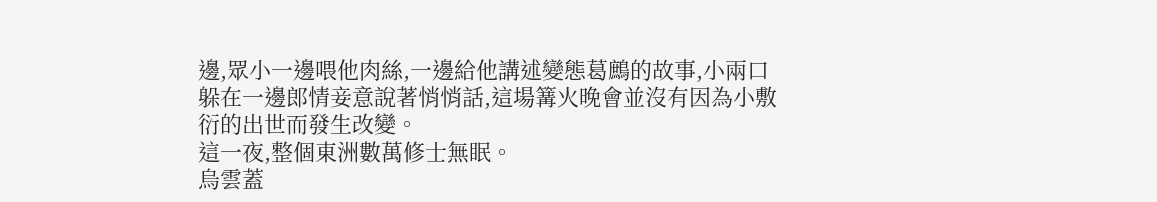邊,眾小一邊喂他肉絲,一邊給他講述變態葛鷓的故事,小兩口躲在一邊郎情妾意說著悄悄話,這場篝火晚會並沒有因為小敷衍的出世而發生改變。
這一夜,整個東洲數萬修士無眠。
烏雲蓋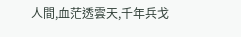人間,血茫透雲天,千年兵戈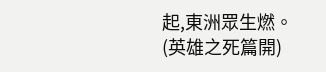起,東洲眾生燃。
(英雄之死篇開)